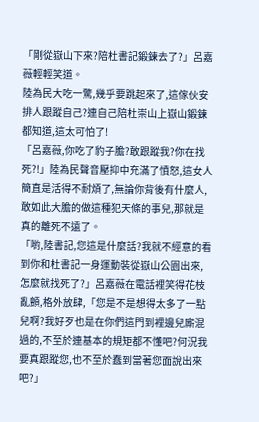「剛從嶽山下來?陪杜書記鍛鍊去了?」呂嘉薇輕輕笑道。
陸為民大吃一驚,幾乎要跳起來了,這傢伙安排人跟蹤自己?連自己陪杜崇山上嶽山鍛鍊都知道,這太可怕了!
「呂嘉薇,你吃了豹子膽?敢跟蹤我?你在找死?!」陸為民聲音壓抑中充滿了憤怒,這女人簡直是活得不耐煩了,無論你背後有什麼人,敢如此大膽的做這種犯天條的事兒,那就是真的離死不遠了。
「喲,陸書記,您這是什麼話?我就不經意的看到你和杜書記一身運動裝從嶽山公園出來,怎麼就找死了?」呂嘉薇在電話裡笑得花枝亂顫,格外放肆,「您是不是想得太多了一點兒啊?我好歹也是在你們這門到裡邊兒廝混過的,不至於連基本的規矩都不懂吧?何況我要真跟蹤您,也不至於蠢到當著您面說出來吧?」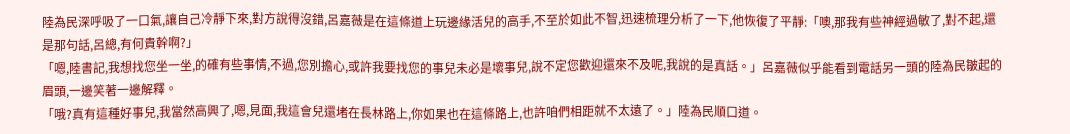陸為民深呼吸了一口氣,讓自己冷靜下來,對方說得沒錯,呂嘉薇是在這條道上玩邊緣活兒的高手,不至於如此不智,迅速梳理分析了一下,他恢復了平靜:「噢,那我有些神經過敏了,對不起,還是那句話,呂總,有何貴幹啊?」
「嗯,陸書記,我想找您坐一坐,的確有些事情,不過,您別擔心,或許我要找您的事兒未必是壞事兒,說不定您歡迎還來不及呢,我說的是真話。」呂嘉薇似乎能看到電話另一頭的陸為民皺起的眉頭,一邊笑著一邊解釋。
「哦?真有這種好事兒,我當然高興了,嗯,見面,我這會兒還堵在長林路上,你如果也在這條路上,也許咱們相距就不太遠了。」陸為民順口道。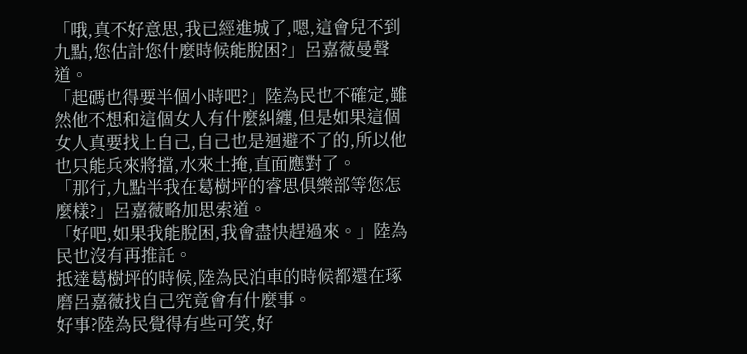「哦,真不好意思,我已經進城了,嗯,這會兒不到九點,您估計您什麼時候能脫困?」呂嘉薇曼聲道。
「起碼也得要半個小時吧?」陸為民也不確定,雖然他不想和這個女人有什麼糾纏,但是如果這個女人真要找上自己,自己也是迴避不了的,所以他也只能兵來將擋,水來土掩,直面應對了。
「那行,九點半我在葛樹坪的睿思俱樂部等您怎麼樣?」呂嘉薇略加思索道。
「好吧,如果我能脫困,我會盡快趕過來。」陸為民也沒有再推託。
抵達葛樹坪的時候,陸為民泊車的時候都還在琢磨呂嘉薇找自己究竟會有什麼事。
好事?陸為民覺得有些可笑,好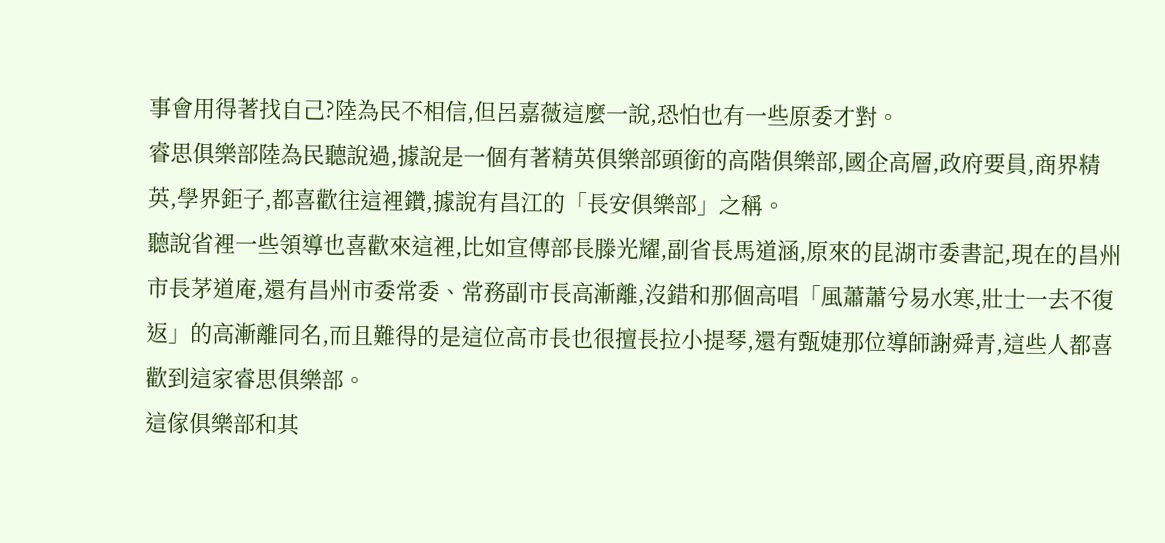事會用得著找自己?陸為民不相信,但呂嘉薇這麼一說,恐怕也有一些原委才對。
睿思俱樂部陸為民聽說過,據說是一個有著精英俱樂部頭銜的高階俱樂部,國企高層,政府要員,商界精英,學界鉅子,都喜歡往這裡鑽,據說有昌江的「長安俱樂部」之稱。
聽說省裡一些領導也喜歡來這裡,比如宣傳部長滕光耀,副省長馬道涵,原來的昆湖市委書記,現在的昌州市長茅道庵,還有昌州市委常委、常務副市長高漸離,沒錯和那個高唱「風蕭蕭兮易水寒,壯士一去不復返」的高漸離同名,而且難得的是這位高市長也很擅長拉小提琴,還有甄婕那位導師謝舜青,這些人都喜歡到這家睿思俱樂部。
這傢俱樂部和其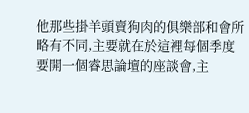他那些掛羊頭賣狗肉的俱樂部和會所略有不同,主要就在於這裡每個季度要開一個睿思論壇的座談會,主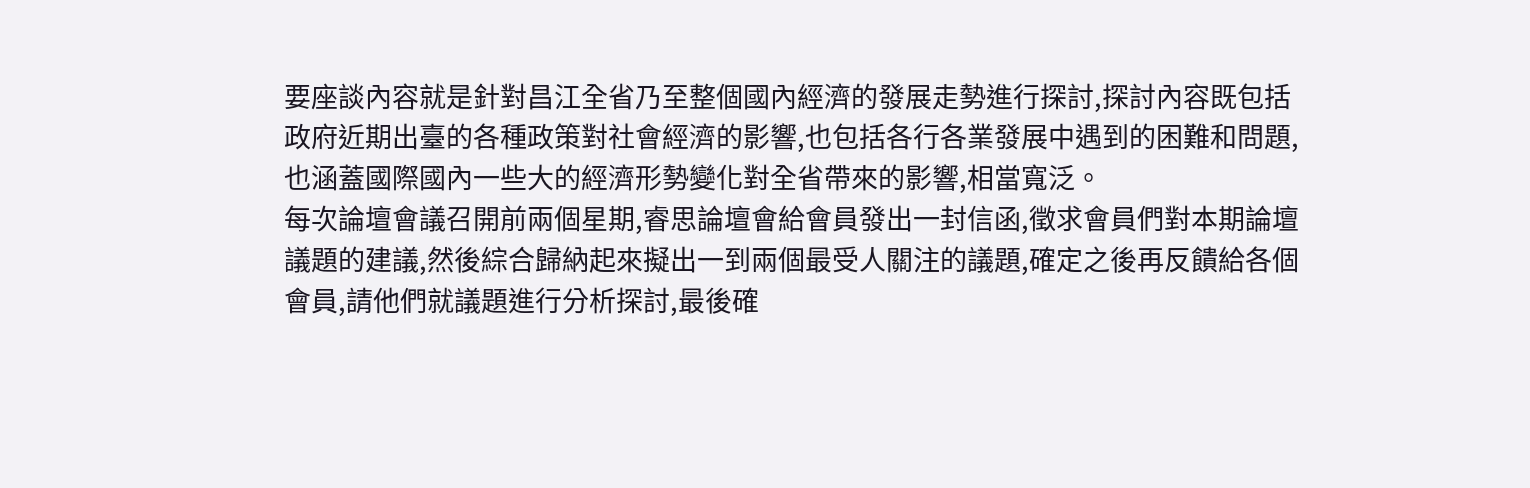要座談內容就是針對昌江全省乃至整個國內經濟的發展走勢進行探討,探討內容既包括政府近期出臺的各種政策對社會經濟的影響,也包括各行各業發展中遇到的困難和問題,也涵蓋國際國內一些大的經濟形勢變化對全省帶來的影響,相當寬泛。
每次論壇會議召開前兩個星期,睿思論壇會給會員發出一封信函,徵求會員們對本期論壇議題的建議,然後綜合歸納起來擬出一到兩個最受人關注的議題,確定之後再反饋給各個會員,請他們就議題進行分析探討,最後確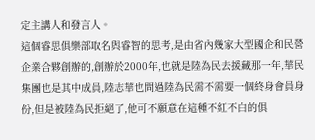定主講人和發言人。
這個睿思俱樂部取名與睿智的思考,是由省內幾家大型國企和民營企業合夥創辦的,創辦於2000年,也就是陸為民去援藏那一年,華民集團也是其中成員,陸志華也問過陸為民需不需要一個終身會員身份,但是被陸為民拒絕了,他可不願意在這種不紅不白的俱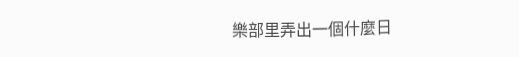樂部里弄出一個什麼日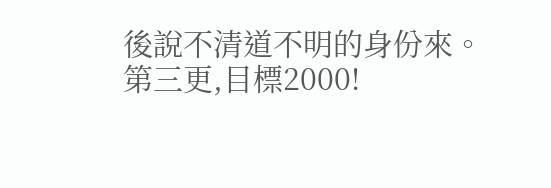後說不清道不明的身份來。
第三更,目標2000!